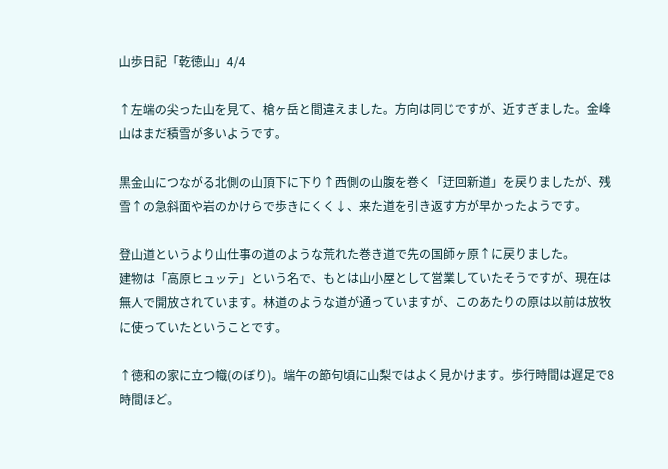山歩日記「乾徳山」4/4

↑左端の尖った山を見て、槍ヶ岳と間違えました。方向は同じですが、近すぎました。金峰山はまだ積雪が多いようです。

黒金山につながる北側の山頂下に下り↑西側の山腹を巻く「迂回新道」を戻りましたが、残雪↑の急斜面や岩のかけらで歩きにくく↓、来た道を引き返す方が早かったようです。

登山道というより山仕事の道のような荒れた巻き道で先の国師ヶ原↑に戻りました。
建物は「高原ヒュッテ」という名で、もとは山小屋として営業していたそうですが、現在は無人で開放されています。林道のような道が通っていますが、このあたりの原は以前は放牧に使っていたということです。

↑徳和の家に立つ幟(のぼり)。端午の節句頃に山梨ではよく見かけます。歩行時間は遅足で8時間ほど。